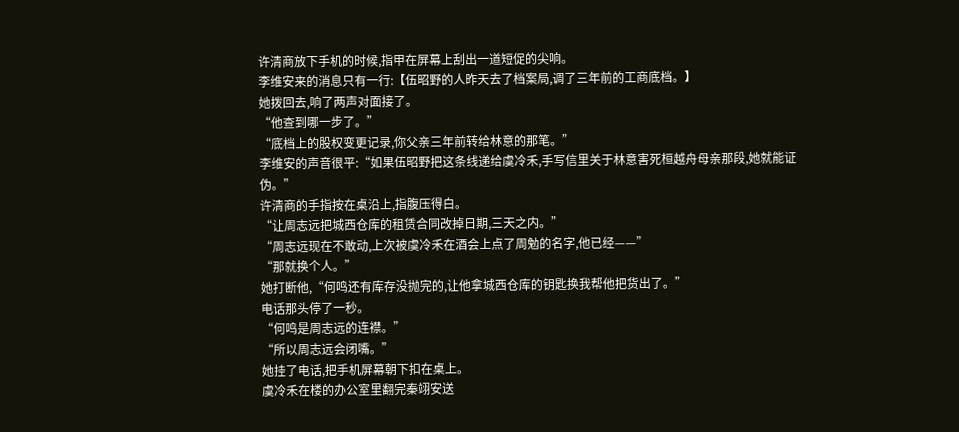许清商放下手机的时候,指甲在屏幕上刮出一道短促的尖响。
李维安来的消息只有一行:【伍昭野的人昨天去了档案局,调了三年前的工商底档。】
她拨回去,响了两声对面接了。
“他查到哪一步了。”
“底档上的股权变更记录,你父亲三年前转给林意的那笔。”
李维安的声音很平:“如果伍昭野把这条线递给虞冷禾,手写信里关于林意害死桓越舟母亲那段,她就能证伪。”
许清商的手指按在桌沿上,指腹压得白。
“让周志远把城西仓库的租赁合同改掉日期,三天之内。”
“周志远现在不敢动,上次被虞冷禾在酒会上点了周勉的名字,他已经——”
“那就换个人。”
她打断他,“何鸣还有库存没抛完的,让他拿城西仓库的钥匙换我帮他把货出了。”
电话那头停了一秒。
“何鸣是周志远的连襟。”
“所以周志远会闭嘴。”
她挂了电话,把手机屏幕朝下扣在桌上。
虞冷禾在楼的办公室里翻完秦翊安送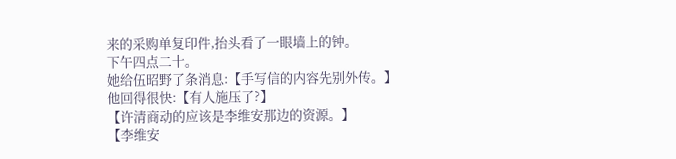来的采购单复印件,抬头看了一眼墙上的钟。
下午四点二十。
她给伍昭野了条消息:【手写信的内容先别外传。】
他回得很快:【有人施压了?】
【许清商动的应该是李维安那边的资源。】
【李维安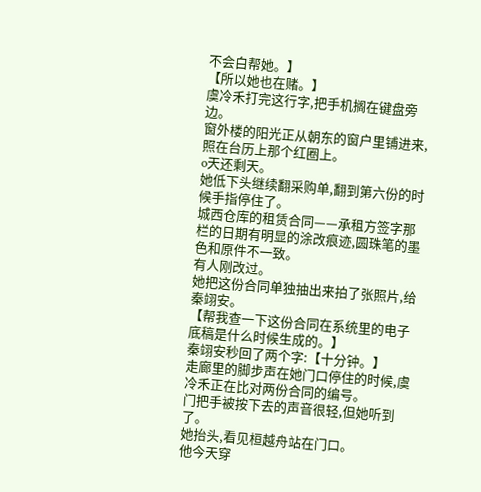不会白帮她。】
【所以她也在赌。】
虞冷禾打完这行字,把手机搁在键盘旁边。
窗外楼的阳光正从朝东的窗户里铺进来,照在台历上那个红圈上。
o天还剩天。
她低下头继续翻采购单,翻到第六份的时候手指停住了。
城西仓库的租赁合同——承租方签字那栏的日期有明显的涂改痕迹,圆珠笔的墨色和原件不一致。
有人刚改过。
她把这份合同单独抽出来拍了张照片,给秦翊安。
【帮我查一下这份合同在系统里的电子底稿是什么时候生成的。】
秦翊安秒回了两个字:【十分钟。】
走廊里的脚步声在她门口停住的时候,虞冷禾正在比对两份合同的编号。
门把手被按下去的声音很轻,但她听到了。
她抬头,看见桓越舟站在门口。
他今天穿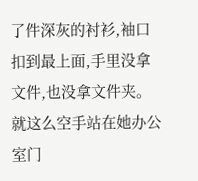了件深灰的衬衫,袖口扣到最上面,手里没拿文件,也没拿文件夹。
就这么空手站在她办公室门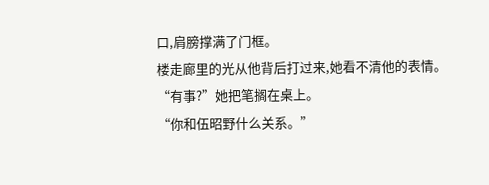口,肩膀撑满了门框。
楼走廊里的光从他背后打过来,她看不清他的表情。
“有事?”她把笔搁在桌上。
“你和伍昭野什么关系。”